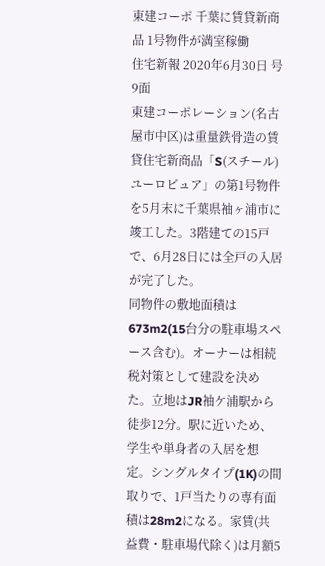東建コーポ 千葉に賃貸新商品 1号物件が満室稼働
住宅新報 2020年6月30日 号 9面
東建コーポレーション(名古屋市中区)は重量鉄骨造の賃貸住宅新商品「S(スチール)ユーロピュア」の第1号物件を5月末に千葉県袖ヶ浦市に竣工した。3階建ての15戸で、6月28日には全戸の入居が完了した。
同物件の敷地面積は673m2(15台分の駐車場スペース含む)。オーナーは相続税対策として建設を決めた。立地はJR袖ケ浦駅から徒歩12分。駅に近いため、学生や単身者の入居を想定。シングルタイプ(1K)の間取りで、1戸当たりの専有面積は28m2になる。家賃(共益費・駐車場代除く)は月額5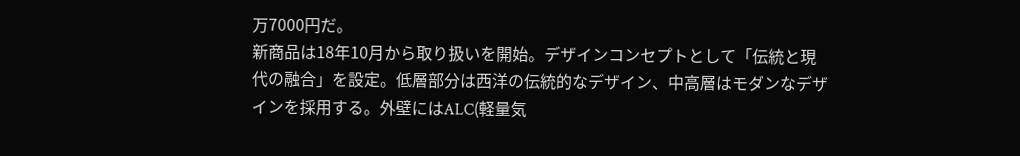万7000円だ。
新商品は18年10月から取り扱いを開始。デザインコンセプトとして「伝統と現代の融合」を設定。低層部分は西洋の伝統的なデザイン、中高層はモダンなデザインを採用する。外壁にはALC(軽量気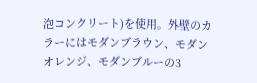泡コンクリート)を使用。外壁のカラーにはモダンブラウン、モダンオレンジ、モダンブルーの3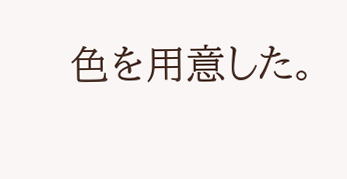色を用意した。